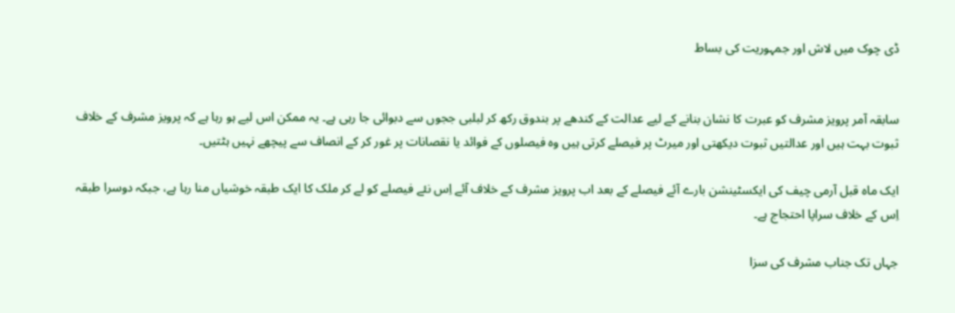ڈی چوک میں لاش اور جمہوریت کی بساط


سابقہ آمر پرویز مشرف کو عبرت کا نشان بنانے کے لیے عدالت کے کندھے پر بندوق رکھ کر لبلبی ججوں سے دبوائی جا رہی ہے۔ یہ ممکن اس لیے ہو رہا ہے کہ پرویز مشرف کے خلاف ثبوت بہت ہیں اور عدالتیں ثبوت دیکھتی اور میرٹ پر فیصلے کرتی ہیں وہ فیصلوں کے فوائد یا نقصانات پر غور کر کے انصاف سے پیچھے نہیں ہٹتیں۔

ایک ماہ قبل آرمی چیف کی ایکسٹینشن بارے آئے فیصلے کے بعد اب پرویز مشرف کے خلاف آئے اِس نئے فیصلے کو لے کر ملک کا ایک طبقہ خوشیاں منا رہا ہے، جبکہ دوسرا طبقہ اِس کے خلاف سراپا احتجاج ہے۔

جہاں تک جناب مشرف کی سزا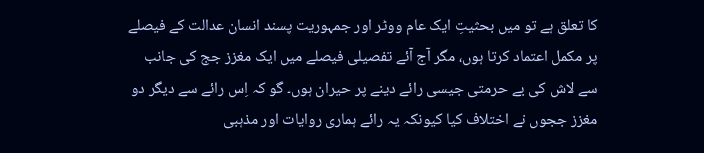کا تعلق ہے تو میں بحثیتِ ایک عام ووٹر اور جمہوریت پسند انسان عدالت کے فیصلے پر مکمل اعتماد کرتا ہوں، مگر آج آئے تفصیلی فیصلے میں ایک مغزز جج کی جانب سے لاش کی بے حرمتی جیسی رائے دینے پر حیران ہوں۔ گو کہ اِس رائے سے دیگر دو مغزز ججوں نے اختلاف کیا کیونکہ یہ رائے ہماری روایات اور مذہبی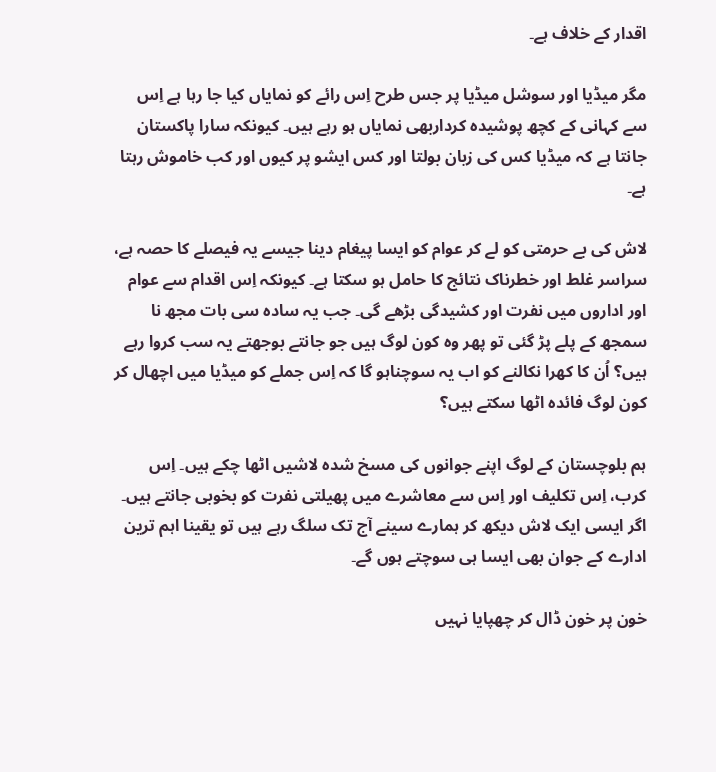اقدار کے خلاف ہے۔

مگر میڈیا اور سوشل میڈیا پر جس طرح اِس رائے کو نمایاں کیا جا رہا ہے اِس سے کہانی کے کچھ پوشیدہ کرداربھی نمایاں ہو رہے ہیں۔ کیونکہ سارا پاکستان جانتا ہے کہ میڈیا کس کی زبان بولتا اور کس ایشو پر کیوں اور کب خاموش رہتا ہے۔

لاش کی بے حرمتی کو لے کر عوام کو ایسا پیغام دینا جیسے یہ فیصلے کا حصہ ہے، سراسر غلط اور خطرناک نتائج کا حامل ہو سکتا ہے۔ کیونکہ اِس اقدام سے عوام اور اداروں میں نفرت اور کشیدگی بڑھے گی۔ جب یہ سادہ سی بات مجھ نا سمجھ کے پلے پڑ گئی تو پھر وہ کون لوگ ہیں جو جانتے بوجھتے یہ سب کروا رہے ہیں؟ اُن کا کھرا نکالنے کو اب یہ سوچناہو گا کہ اِس جملے کو میڈیا میں اچھال کر کون لوگ فائدہ اٹھا سکتے ہیں؟

ہم بلوچستان کے لوگ اپنے جوانوں کی مسخ شدہ لاشیں اٹھا چکے ہیں۔ اِس کرب، اِس تکلیف اور اِس سے معاشرے میں پھیلتی نفرت کو بخوبی جانتے ہیں۔ اگر ایسی ایک لاش دیکھ کر ہمارے سینے آج تک سلگ رہے ہیں تو یقینا اہم ترین ادارے کے جوان بھی ایسا ہی سوچتے ہوں گے۔

خون پر خون ڈال کر چھپایا نہیں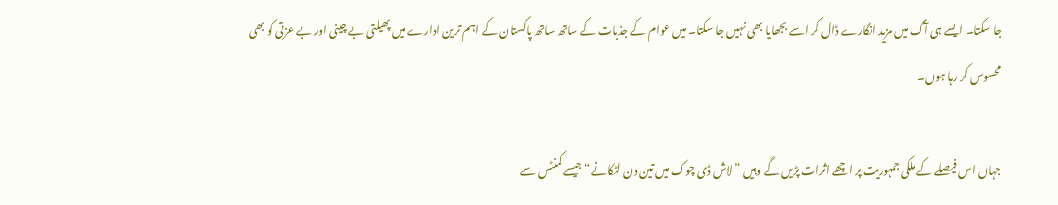جا سکتا۔ ایسے ہی آگ میں مزید انگارے ڈال کر اسے بجھایا بھی نہیں جا سکتا۔ میں عوام کے جذبات کے ساتھ ساتھ پاکستان کے اہم ترین ادارے میں پھیلتی بے چینی اور بے عزتی کو بھی محسوس کر رہا ہوں۔

جہاں اس فیصلے کے ملکی جمہوریت پر اچھے اثرات پڑیں گے وہیں ”لاش ڈی چوک میں تین دن لٹکانے“ جیسے کمنٹس سے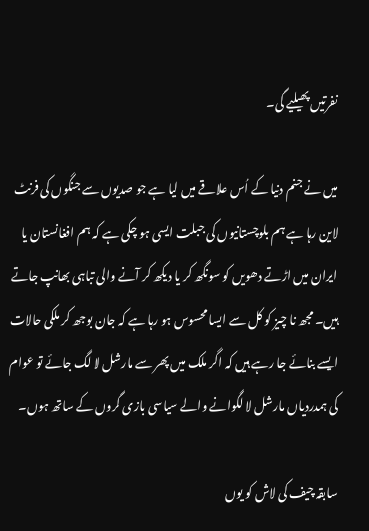نفرتیں پھیلیے گی۔

میں نے جنم دنیا کے اُس علاقے میں لیا ہے جو صدیوں سے جنگوں کی فرنٹ لاین رہا ہے ہم بلوچستانیوں کی جبلت ایسی ہو چکی ہے کہ ہم افغانستان یا ایران میں اڑتے دھویں کو سونگھ کر یا دیکھ کر آنے والی تباہی بھانپ جاتے ہیں۔ مجھ نا چیز کو کل سے ایسا محسوس ہو رہا ہے کہ جان بوجھ کر ملکی حالات ایسے بنائے جا رہے ہیں کہ اگر ملک میں پھر سے مارشل لا لگ جائے تو عوام کی ہمدردیاں مارشل لا لگوانے والے سیاسی بازی گروں کے ساتھ ہوں۔

سابقہ چیف کی لاش کو یوں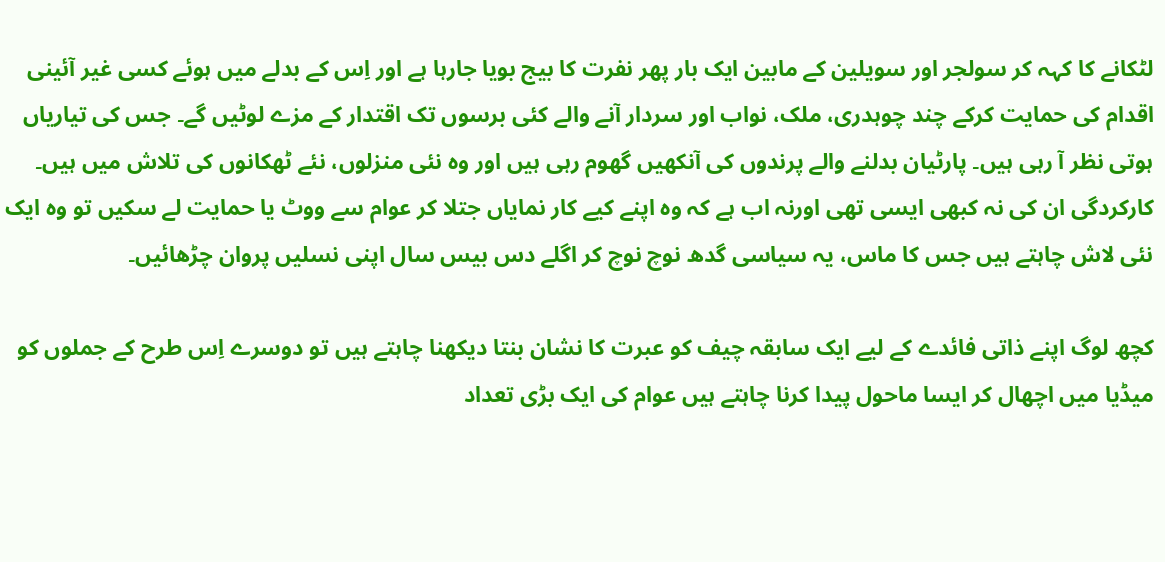لٹکانے کا کہہ کر سولجر اور سویلین کے مابین ایک بار پھر نفرت کا بیج بویا جارہا ہے اور اِس کے بدلے میں ہوئے کسی غیر آئینی اقدام کی حمایت کرکے چند چوہدری، ملک، نواب اور سردار آنے والے کئی برسوں تک اقتدار کے مزے لوٹیں گے۔ جس کی تیاریاں ہوتی نظر آ رہی ہیں۔ پارٹیان بدلنے والے پرندوں کی آنکھیں گھوم رہی ہیں اور وہ نئی منزلوں، نئے ٹھکانوں کی تلاش میں ہیں۔ کارکردگی ان کی نہ کبھی ایسی تھی اورنہ اب ہے کہ وہ اپنے کیے کار نمایاں جتلا کر عوام سے ووٹ یا حمایت لے سکیں تو وہ ایک نئی لاش چاہتے ہیں جس کا ماس، یہ سیاسی گدھ نوچ نوچ کر اگلے دس بیس سال اپنی نسلیں پروان چڑھائیں۔

کچھ لوگ اپنے ذاتی فائدے کے لیے ایک سابقہ چیف کو عبرت کا نشان بنتا دیکھنا چاہتے ہیں تو دوسرے اِس طرح کے جملوں کو میڈیا میں اچھال کر ایسا ماحول پیدا کرنا چاہتے ہیں عوام کی ایک بڑی تعداد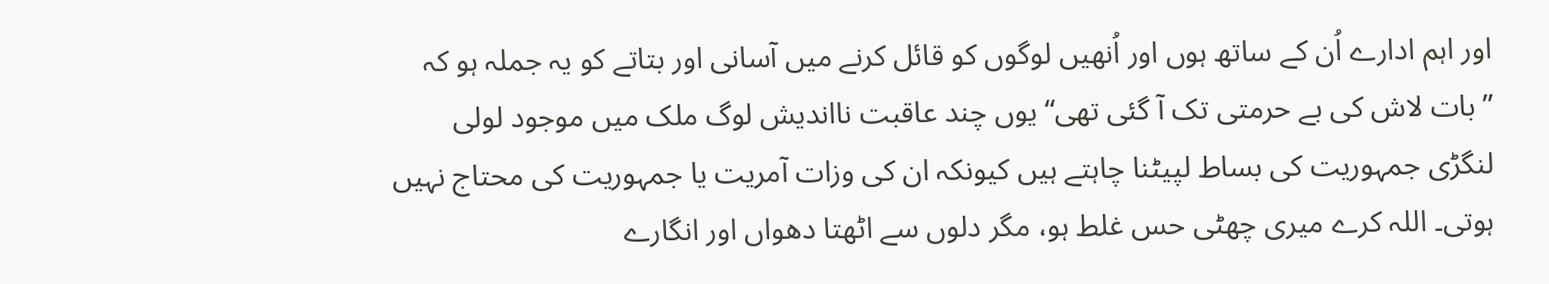اور اہم ادارے اُن کے ساتھ ہوں اور اُنھیں لوگوں کو قائل کرنے میں آسانی اور بتاتے کو یہ جملہ ہو کہ ”بات لاش کی بے حرمتی تک آ گئی تھی“ یوں چند عاقبت نااندیش لوگ ملک میں موجود لولی لنگڑی جمہوریت کی بساط لپیٹنا چاہتے ہیں کیونکہ ان کی وزات آمریت یا جمہوریت کی محتاج نہیں ہوتی۔ اللہ کرے میری چھٹی حس غلط ہو، مگر دلوں سے اٹھتا دھواں اور انگارے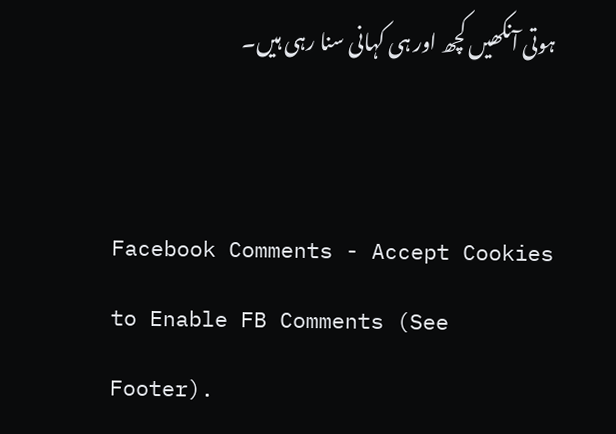ہوتی آنکھیں کچھ اور ہی کہانی سنا رہی ہیں۔


Facebook Comments - Accept Cookies to Enable FB Comments (See Footer).